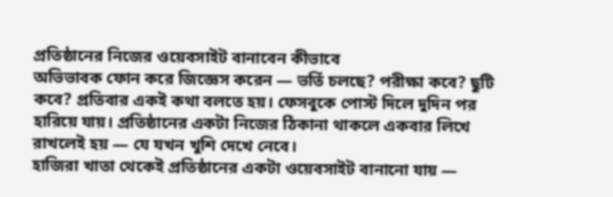প্রতিষ্ঠানের নিজের ওয়েবসাইট বানাবেন কীভাবে
অভিভাবক ফোন করে জিজ্ঞেস করেন — ভর্তি চলছে? পরীক্ষা কবে? ছুটি কবে? প্রতিবার একই কথা বলতে হয়। ফেসবুকে পোস্ট দিলে দুদিন পর হারিয়ে যায়। প্রতিষ্ঠানের একটা নিজের ঠিকানা থাকলে একবার লিখে রাখলেই হয় — যে যখন খুশি দেখে নেবে।
হাজিরা খাতা থেকেই প্রতিষ্ঠানের একটা ওয়েবসাইট বানানো যায় —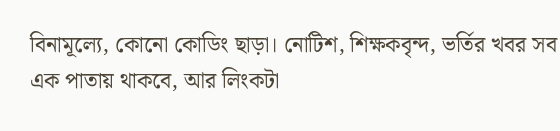বিনামূল্যে, কোনো কোডিং ছাড়া। নোটিশ, শিক্ষকবৃন্দ, ভর্তির খবর সব এক পাতায় থাকবে, আর লিংকটা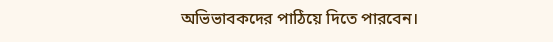অভিভাবকদের পাঠিয়ে দিতে পারবেন।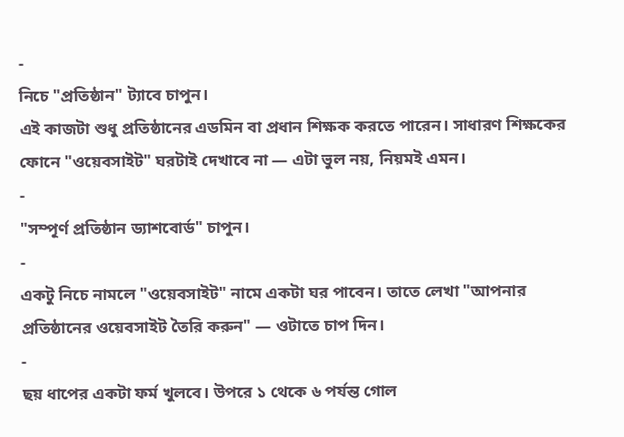-
নিচে "প্রতিষ্ঠান" ট্যাবে চাপুন।
এই কাজটা শুধু প্রতিষ্ঠানের এডমিন বা প্রধান শিক্ষক করতে পারেন। সাধারণ শিক্ষকের ফোনে "ওয়েবসাইট" ঘরটাই দেখাবে না — এটা ভুল নয়, নিয়মই এমন।
-
"সম্পূর্ণ প্রতিষ্ঠান ড্যাশবোর্ড" চাপুন।
-
একটু নিচে নামলে "ওয়েবসাইট" নামে একটা ঘর পাবেন। তাতে লেখা "আপনার প্রতিষ্ঠানের ওয়েবসাইট তৈরি করুন" — ওটাতে চাপ দিন।
-
ছয় ধাপের একটা ফর্ম খুলবে। উপরে ১ থেকে ৬ পর্যন্ত গোল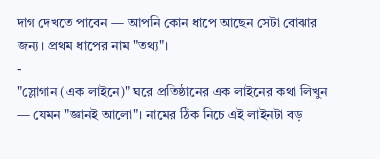দাগ দেখতে পাবেন — আপনি কোন ধাপে আছেন সেটা বোঝার জন্য। প্রথম ধাপের নাম "তথ্য"।
-
"স্লোগান (এক লাইনে)" ঘরে প্রতিষ্ঠানের এক লাইনের কথা লিখুন — যেমন "জ্ঞানই আলো"। নামের ঠিক নিচে এই লাইনটা বড়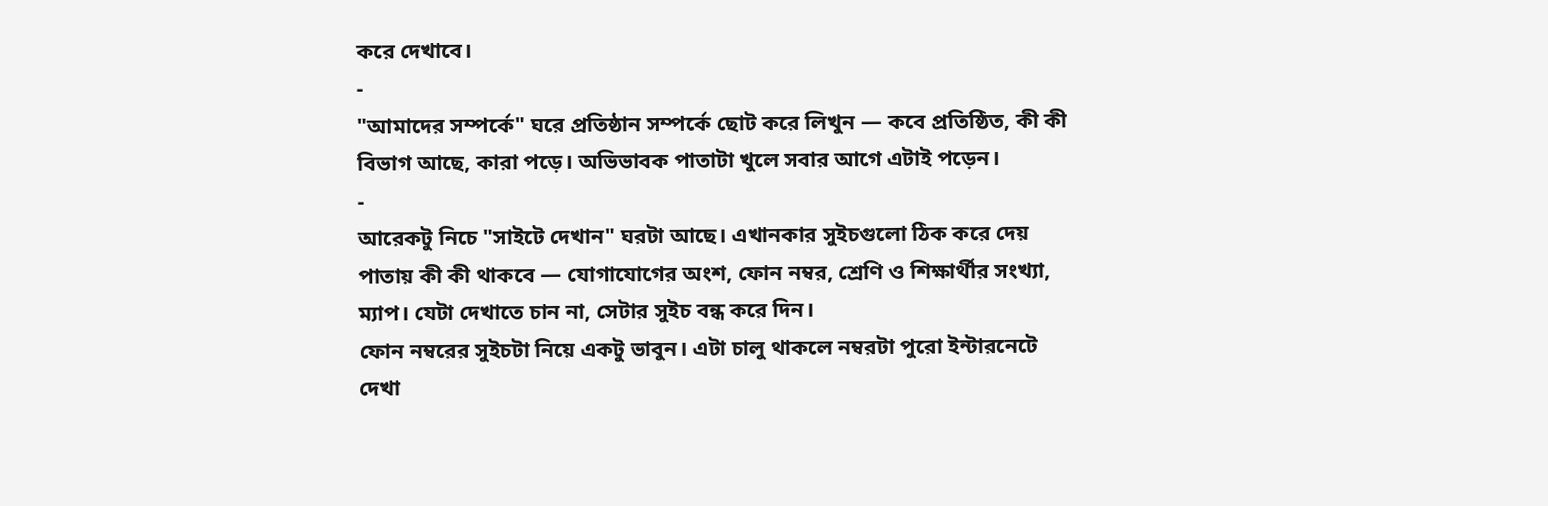করে দেখাবে।
-
"আমাদের সম্পর্কে" ঘরে প্রতিষ্ঠান সম্পর্কে ছোট করে লিখুন — কবে প্রতিষ্ঠিত, কী কী বিভাগ আছে, কারা পড়ে। অভিভাবক পাতাটা খুলে সবার আগে এটাই পড়েন।
-
আরেকটু নিচে "সাইটে দেখান" ঘরটা আছে। এখানকার সুইচগুলো ঠিক করে দেয় পাতায় কী কী থাকবে — যোগাযোগের অংশ, ফোন নম্বর, শ্রেণি ও শিক্ষার্থীর সংখ্যা, ম্যাপ। যেটা দেখাতে চান না, সেটার সুইচ বন্ধ করে দিন।
ফোন নম্বরের সুইচটা নিয়ে একটু ভাবুন। এটা চালু থাকলে নম্বরটা পুরো ইন্টারনেটে দেখা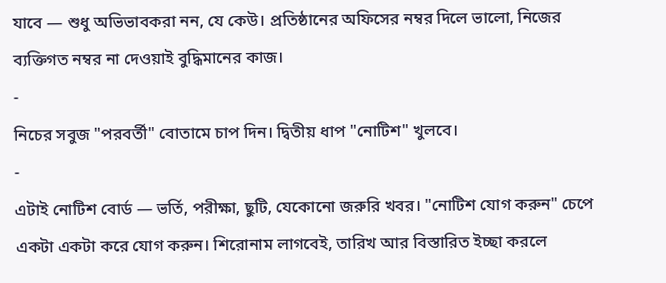যাবে — শুধু অভিভাবকরা নন, যে কেউ। প্রতিষ্ঠানের অফিসের নম্বর দিলে ভালো, নিজের ব্যক্তিগত নম্বর না দেওয়াই বুদ্ধিমানের কাজ।
-
নিচের সবুজ "পরবর্তী" বোতামে চাপ দিন। দ্বিতীয় ধাপ "নোটিশ" খুলবে।
-
এটাই নোটিশ বোর্ড — ভর্তি, পরীক্ষা, ছুটি, যেকোনো জরুরি খবর। "নোটিশ যোগ করুন" চেপে একটা একটা করে যোগ করুন। শিরোনাম লাগবেই, তারিখ আর বিস্তারিত ইচ্ছা করলে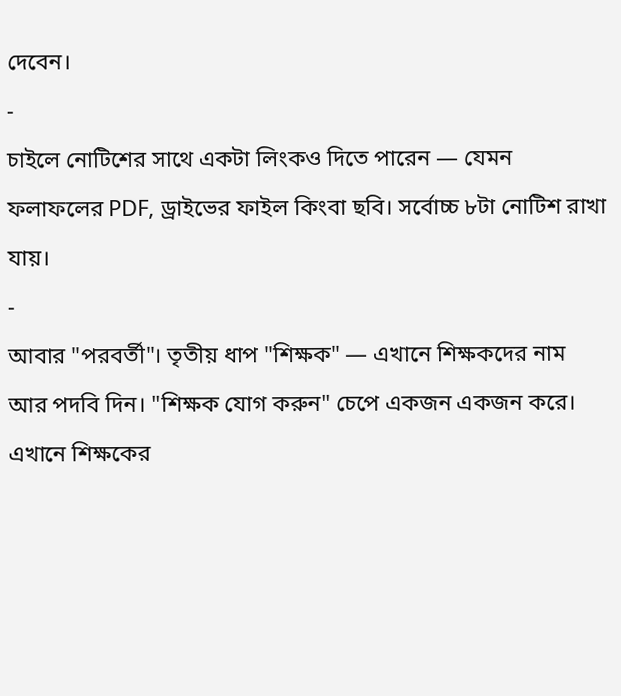দেবেন।
-
চাইলে নোটিশের সাথে একটা লিংকও দিতে পারেন — যেমন ফলাফলের PDF, ড্রাইভের ফাইল কিংবা ছবি। সর্বোচ্চ ৮টা নোটিশ রাখা যায়।
-
আবার "পরবর্তী"। তৃতীয় ধাপ "শিক্ষক" — এখানে শিক্ষকদের নাম আর পদবি দিন। "শিক্ষক যোগ করুন" চেপে একজন একজন করে।
এখানে শিক্ষকের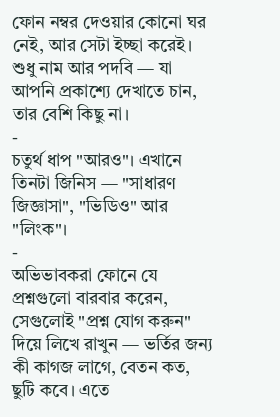ফোন নম্বর দেওয়ার কোনো ঘর নেই, আর সেটা ইচ্ছা করেই। শুধু নাম আর পদবি — যা আপনি প্রকাশ্যে দেখাতে চান, তার বেশি কিছু না।
-
চতুর্থ ধাপ "আরও"। এখানে তিনটা জিনিস — "সাধারণ জিজ্ঞাসা", "ভিডিও" আর "লিংক"।
-
অভিভাবকরা ফোনে যে প্রশ্নগুলো বারবার করেন, সেগুলোই "প্রশ্ন যোগ করুন" দিয়ে লিখে রাখুন — ভর্তির জন্য কী কাগজ লাগে, বেতন কত, ছুটি কবে। এতে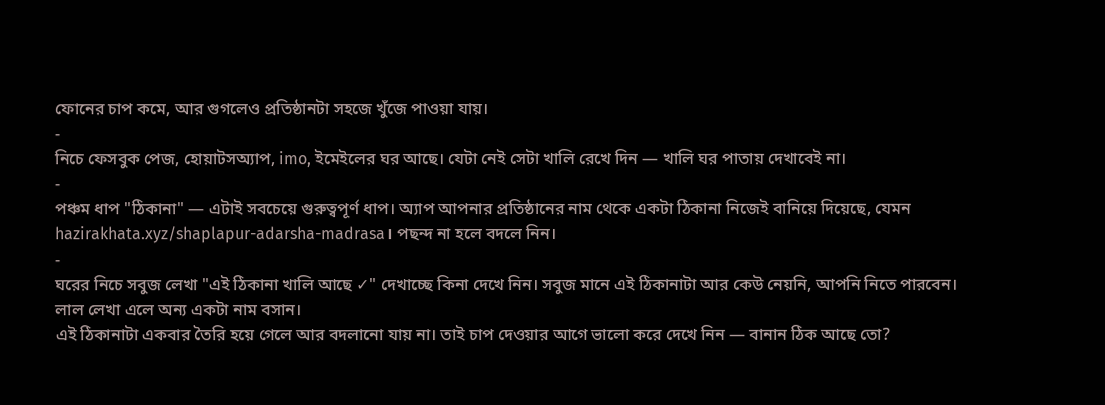ফোনের চাপ কমে, আর গুগলেও প্রতিষ্ঠানটা সহজে খুঁজে পাওয়া যায়।
-
নিচে ফেসবুক পেজ, হোয়াটসঅ্যাপ, imo, ইমেইলের ঘর আছে। যেটা নেই সেটা খালি রেখে দিন — খালি ঘর পাতায় দেখাবেই না।
-
পঞ্চম ধাপ "ঠিকানা" — এটাই সবচেয়ে গুরুত্বপূর্ণ ধাপ। অ্যাপ আপনার প্রতিষ্ঠানের নাম থেকে একটা ঠিকানা নিজেই বানিয়ে দিয়েছে, যেমন hazirakhata.xyz/shaplapur-adarsha-madrasa। পছন্দ না হলে বদলে নিন।
-
ঘরের নিচে সবুজ লেখা "এই ঠিকানা খালি আছে ✓" দেখাচ্ছে কিনা দেখে নিন। সবুজ মানে এই ঠিকানাটা আর কেউ নেয়নি, আপনি নিতে পারবেন। লাল লেখা এলে অন্য একটা নাম বসান।
এই ঠিকানাটা একবার তৈরি হয়ে গেলে আর বদলানো যায় না। তাই চাপ দেওয়ার আগে ভালো করে দেখে নিন — বানান ঠিক আছে তো?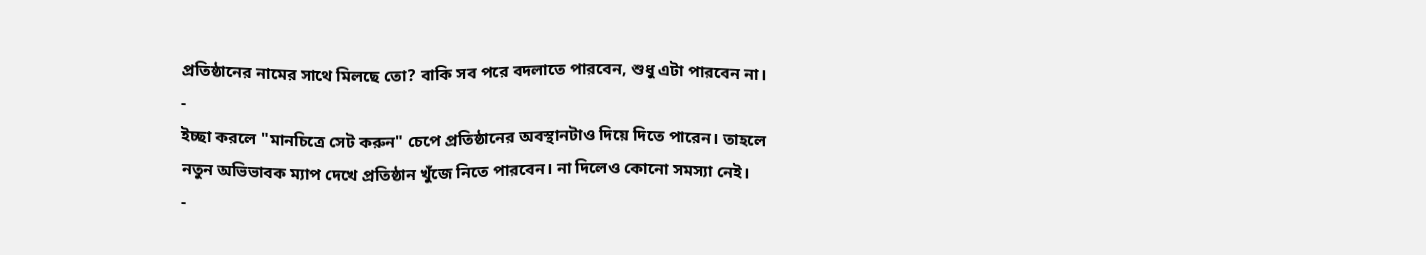প্রতিষ্ঠানের নামের সাথে মিলছে তো? বাকি সব পরে বদলাতে পারবেন, শুধু এটা পারবেন না।
-
ইচ্ছা করলে "মানচিত্রে সেট করুন" চেপে প্রতিষ্ঠানের অবস্থানটাও দিয়ে দিতে পারেন। তাহলে নতুন অভিভাবক ম্যাপ দেখে প্রতিষ্ঠান খুঁজে নিতে পারবেন। না দিলেও কোনো সমস্যা নেই।
-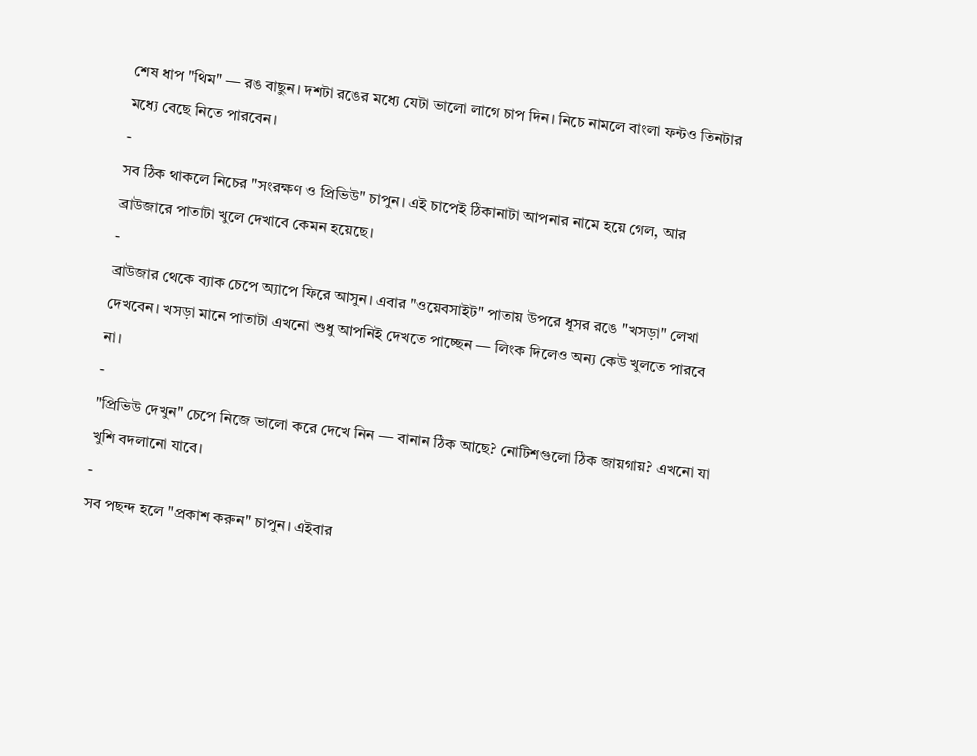শেষ ধাপ "থিম" — রঙ বাছুন। দশটা রঙের মধ্যে যেটা ভালো লাগে চাপ দিন। নিচে নামলে বাংলা ফন্টও তিনটার মধ্যে বেছে নিতে পারবেন।
-
সব ঠিক থাকলে নিচের "সংরক্ষণ ও প্রিভিউ" চাপুন। এই চাপেই ঠিকানাটা আপনার নামে হয়ে গেল, আর ব্রাউজারে পাতাটা খুলে দেখাবে কেমন হয়েছে।
-
ব্রাউজার থেকে ব্যাক চেপে অ্যাপে ফিরে আসুন। এবার "ওয়েবসাইট" পাতায় উপরে ধূসর রঙে "খসড়া" লেখা দেখবেন। খসড়া মানে পাতাটা এখনো শুধু আপনিই দেখতে পাচ্ছেন — লিংক দিলেও অন্য কেউ খুলতে পারবে না।
-
"প্রিভিউ দেখুন" চেপে নিজে ভালো করে দেখে নিন — বানান ঠিক আছে? নোটিশগুলো ঠিক জায়গায়? এখনো যা খুশি বদলানো যাবে।
-
সব পছন্দ হলে "প্রকাশ করুন" চাপুন। এইবার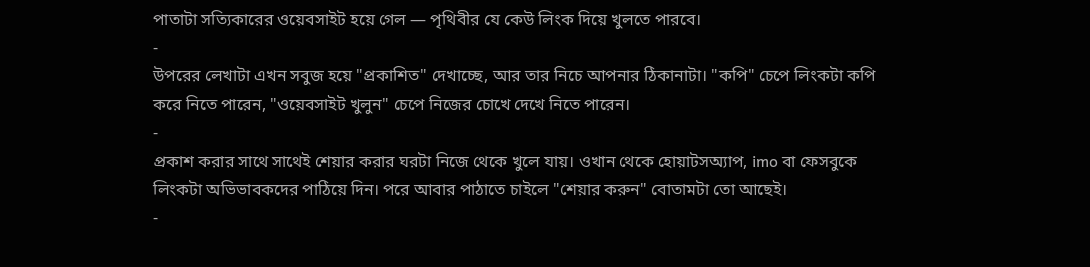পাতাটা সত্যিকারের ওয়েবসাইট হয়ে গেল — পৃথিবীর যে কেউ লিংক দিয়ে খুলতে পারবে।
-
উপরের লেখাটা এখন সবুজ হয়ে "প্রকাশিত" দেখাচ্ছে, আর তার নিচে আপনার ঠিকানাটা। "কপি" চেপে লিংকটা কপি করে নিতে পারেন, "ওয়েবসাইট খুলুন" চেপে নিজের চোখে দেখে নিতে পারেন।
-
প্রকাশ করার সাথে সাথেই শেয়ার করার ঘরটা নিজে থেকে খুলে যায়। ওখান থেকে হোয়াটসঅ্যাপ, imo বা ফেসবুকে লিংকটা অভিভাবকদের পাঠিয়ে দিন। পরে আবার পাঠাতে চাইলে "শেয়ার করুন" বোতামটা তো আছেই।
-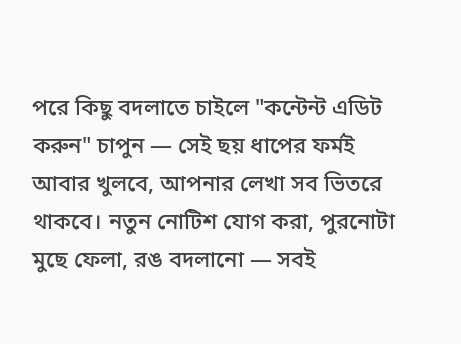পরে কিছু বদলাতে চাইলে "কন্টেন্ট এডিট করুন" চাপুন — সেই ছয় ধাপের ফর্মই আবার খুলবে, আপনার লেখা সব ভিতরে থাকবে। নতুন নোটিশ যোগ করা, পুরনোটা মুছে ফেলা, রঙ বদলানো — সবই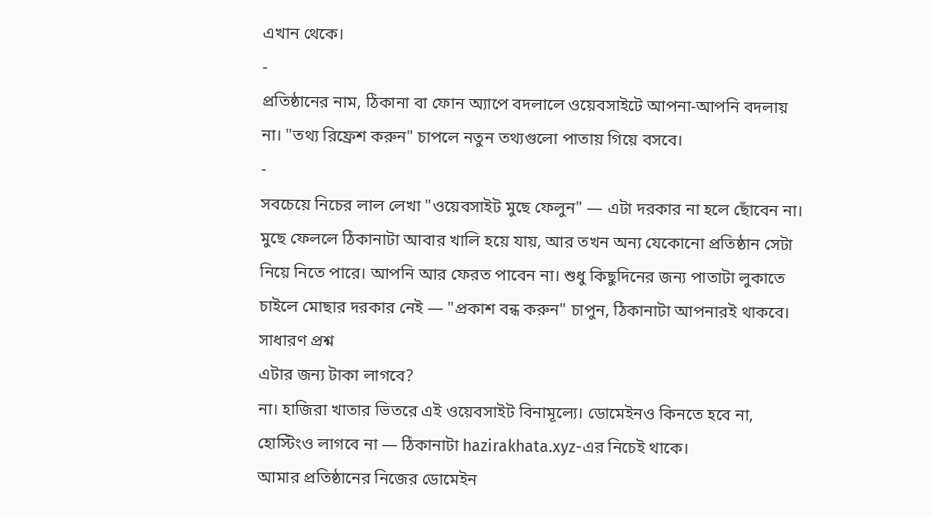এখান থেকে।
-
প্রতিষ্ঠানের নাম, ঠিকানা বা ফোন অ্যাপে বদলালে ওয়েবসাইটে আপনা-আপনি বদলায় না। "তথ্য রিফ্রেশ করুন" চাপলে নতুন তথ্যগুলো পাতায় গিয়ে বসবে।
-
সবচেয়ে নিচের লাল লেখা "ওয়েবসাইট মুছে ফেলুন" — এটা দরকার না হলে ছোঁবেন না।
মুছে ফেললে ঠিকানাটা আবার খালি হয়ে যায়, আর তখন অন্য যেকোনো প্রতিষ্ঠান সেটা নিয়ে নিতে পারে। আপনি আর ফেরত পাবেন না। শুধু কিছুদিনের জন্য পাতাটা লুকাতে চাইলে মোছার দরকার নেই — "প্রকাশ বন্ধ করুন" চাপুন, ঠিকানাটা আপনারই থাকবে।
সাধারণ প্রশ্ন
এটার জন্য টাকা লাগবে?
না। হাজিরা খাতার ভিতরে এই ওয়েবসাইট বিনামূল্যে। ডোমেইনও কিনতে হবে না, হোস্টিংও লাগবে না — ঠিকানাটা hazirakhata.xyz-এর নিচেই থাকে।
আমার প্রতিষ্ঠানের নিজের ডোমেইন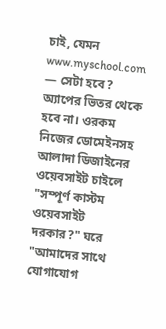চাই, যেমন www.myschool.com — সেটা হবে?
অ্যাপের ভিতর থেকে হবে না। ওরকম নিজের ডোমেইনসহ আলাদা ডিজাইনের ওয়েবসাইট চাইলে "সম্পূর্ণ কাস্টম ওয়েবসাইট দরকার?" ঘরে "আমাদের সাথে যোগাযোগ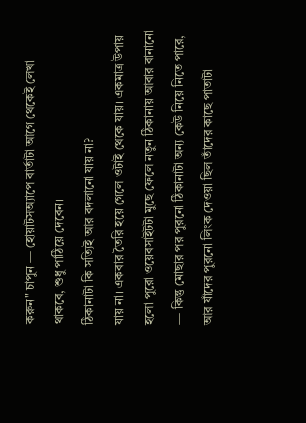করুন" চাপুন — হোয়াটসঅ্যাপে বার্তাটা আগে থেকেই লেখা থাকবে, শুধু পাঠিয়ে দেবেন।
ঠিকানাটা কি সত্যিই আর বদলানো যায় না?
যায় না। একবার তৈরি হয়ে গেলে ওটাই থেকে যায়। একমাত্র উপায় হলো পুরো ওয়েবসাইটটা মুছে ফেলে নতুন ঠিকানায় আবার বানানো — কিন্তু মোছার পর পুরনো ঠিকানাটা অন্য কেউ নিয়ে নিতে পারে, আর যাঁদের পুরনো লিংক দেওয়া ছিল তাঁদের কাছে পাতাটা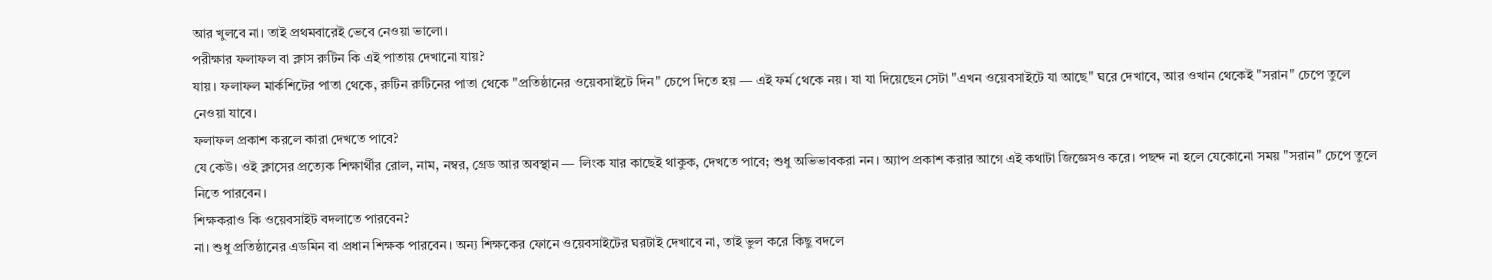আর খুলবে না। তাই প্রথমবারেই ভেবে নেওয়া ভালো।
পরীক্ষার ফলাফল বা ক্লাস রুটিন কি এই পাতায় দেখানো যায়?
যায়। ফলাফল মার্কশিটের পাতা থেকে, রুটিন রুটিনের পাতা থেকে "প্রতিষ্ঠানের ওয়েবসাইটে দিন" চেপে দিতে হয় — এই ফর্ম থেকে নয়। যা যা দিয়েছেন সেটা "এখন ওয়েবসাইটে যা আছে" ঘরে দেখাবে, আর ওখান থেকেই "সরান" চেপে তুলে নেওয়া যাবে।
ফলাফল প্রকাশ করলে কারা দেখতে পাবে?
যে কেউ। ওই ক্লাসের প্রত্যেক শিক্ষার্থীর রোল, নাম, নম্বর, গ্রেড আর অবস্থান — লিংক যার কাছেই থাকুক, দেখতে পাবে; শুধু অভিভাবকরা নন। অ্যাপ প্রকাশ করার আগে এই কথাটা জিজ্ঞেসও করে। পছন্দ না হলে যেকোনো সময় "সরান" চেপে তুলে নিতে পারবেন।
শিক্ষকরাও কি ওয়েবসাইট বদলাতে পারবেন?
না। শুধু প্রতিষ্ঠানের এডমিন বা প্রধান শিক্ষক পারবেন। অন্য শিক্ষকের ফোনে ওয়েবসাইটের ঘরটাই দেখাবে না, তাই ভুল করে কিছু বদলে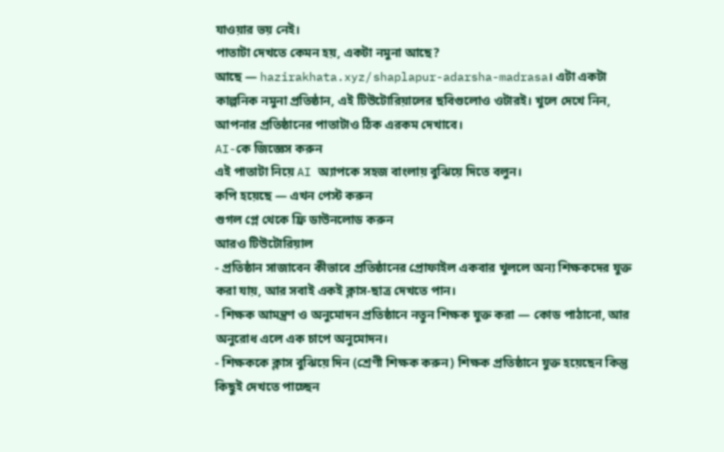যাওয়ার ভয় নেই।
পাতাটা দেখতে কেমন হয়, একটা নমুনা আছে?
আছে — hazirakhata.xyz/shaplapur-adarsha-madrasa। এটা একটা কাল্পনিক নমুনা প্রতিষ্ঠান, এই টিউটোরিয়ালের ছবিগুলোও ওটারই। খুলে দেখে নিন, আপনার প্রতিষ্ঠানের পাতাটাও ঠিক এরকম দেখাবে।
AI-কে জিজ্ঞেস করুন
এই পাতাটা নিয়ে AI অ্যাপকে সহজ বাংলায় বুঝিয়ে দিতে বলুন।
কপি হয়েছে — এখন পেস্ট করুন
গুগল প্লে থেকে ফ্রি ডাউনলোড করুন
আরও টিউটোরিয়াল
- প্রতিষ্ঠান সাজাবেন কীভাবে প্রতিষ্ঠানের প্রোফাইল একবার খুললে অন্য শিক্ষকদের যুক্ত করা যায়, আর সবাই একই ক্লাস-ছাত্র দেখতে পান।
- শিক্ষক আমন্ত্রণ ও অনুমোদন প্রতিষ্ঠানে নতুন শিক্ষক যুক্ত করা — কোড পাঠানো, আর অনুরোধ এলে এক চাপে অনুমোদন।
- শিক্ষককে ক্লাস বুঝিয়ে দিন (শ্রেণী শিক্ষক করুন) শিক্ষক প্রতিষ্ঠানে যুক্ত হয়েছেন কিন্তু কিছুই দেখতে পাচ্ছেন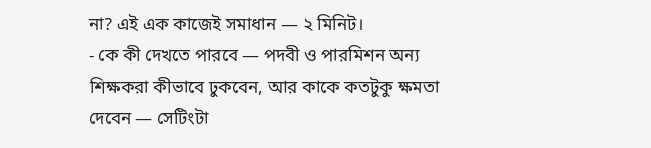না? এই এক কাজেই সমাধান — ২ মিনিট।
- কে কী দেখতে পারবে — পদবী ও পারমিশন অন্য শিক্ষকরা কীভাবে ঢুকবেন, আর কাকে কতটুকু ক্ষমতা দেবেন — সেটিংটা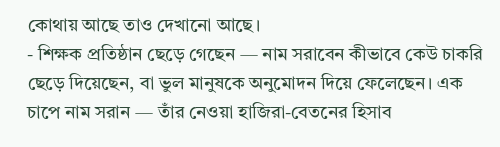কোথায় আছে তাও দেখানো আছে।
- শিক্ষক প্রতিষ্ঠান ছেড়ে গেছেন — নাম সরাবেন কীভাবে কেউ চাকরি ছেড়ে দিয়েছেন, বা ভুল মানুষকে অনুমোদন দিয়ে ফেলেছেন। এক চাপে নাম সরান — তাঁর নেওয়া হাজিরা-বেতনের হিসাব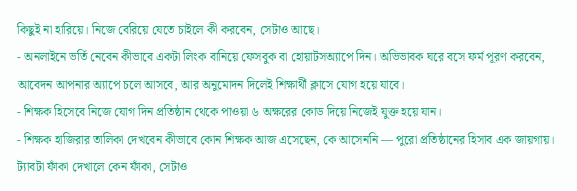কিছুই না হারিয়ে। নিজে বেরিয়ে যেতে চাইলে কী করবেন, সেটাও আছে।
- অনলাইনে ভর্তি নেবেন কীভাবে একটা লিংক বানিয়ে ফেসবুক বা হোয়াটসঅ্যাপে দিন। অভিভাবক ঘরে বসে ফর্ম পূরণ করবেন, আবেদন আপনার অ্যাপে চলে আসবে, আর অনুমোদন দিলেই শিক্ষার্থী ক্লাসে যোগ হয়ে যাবে।
- শিক্ষক হিসেবে নিজে যোগ দিন প্রতিষ্ঠান থেকে পাওয়া ৬ অক্ষরের কোড দিয়ে নিজেই যুক্ত হয়ে যান।
- শিক্ষক হাজিরার তালিকা দেখবেন কীভাবে কোন শিক্ষক আজ এসেছেন, কে আসেননি — পুরো প্রতিষ্ঠানের হিসাব এক জায়গায়। ট্যাবটা ফাঁকা দেখালে কেন ফাঁকা, সেটাও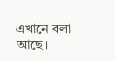এখানে বলা আছে।